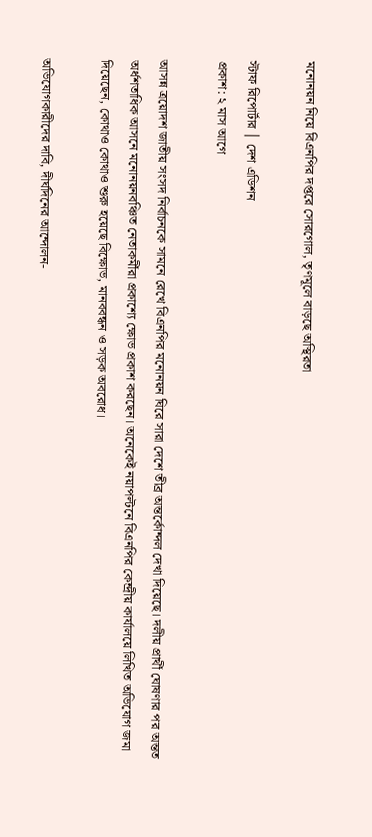মনোনয়ন নিয়ে বিএনপির দপ্তরে সোরগোল, তৃণমূলে বাড়ছে অস্থিরতা

স্টাফ রিপোর্টার │ দেশ এডিশন
প্রকাশ: ২ মাস আগে

আসন্ন ত্রয়োদশ জাতীয় সংসদ নির্বাচনকে সামনে রেখে বিএনপির মনোনয়ন ঘিরে সারা দেশে তীব্র অন্তর্কোন্দল দেখা দিয়েছে। দলীয় প্রার্থী ঘোষণার পর অন্তত অর্ধশতাধিক আসনে মনোনয়নবঞ্চিত নেতাকর্মীরা প্রকাশ্যে ক্ষোভ প্রকাশ করছেন। অনেকেই নয়াপল্টনে বিএনপির কেন্দ্রীয় কার্যালয়ে লিখিত অভিযোগ জমা দিয়েছেন, কোথাও কোথাও শুরু হয়েছে বিক্ষোভ, মানববন্ধন ও সড়ক অবরোধ।

অভিযোগকারীদের দাবি, দীর্ঘদিনের আন্দোলন-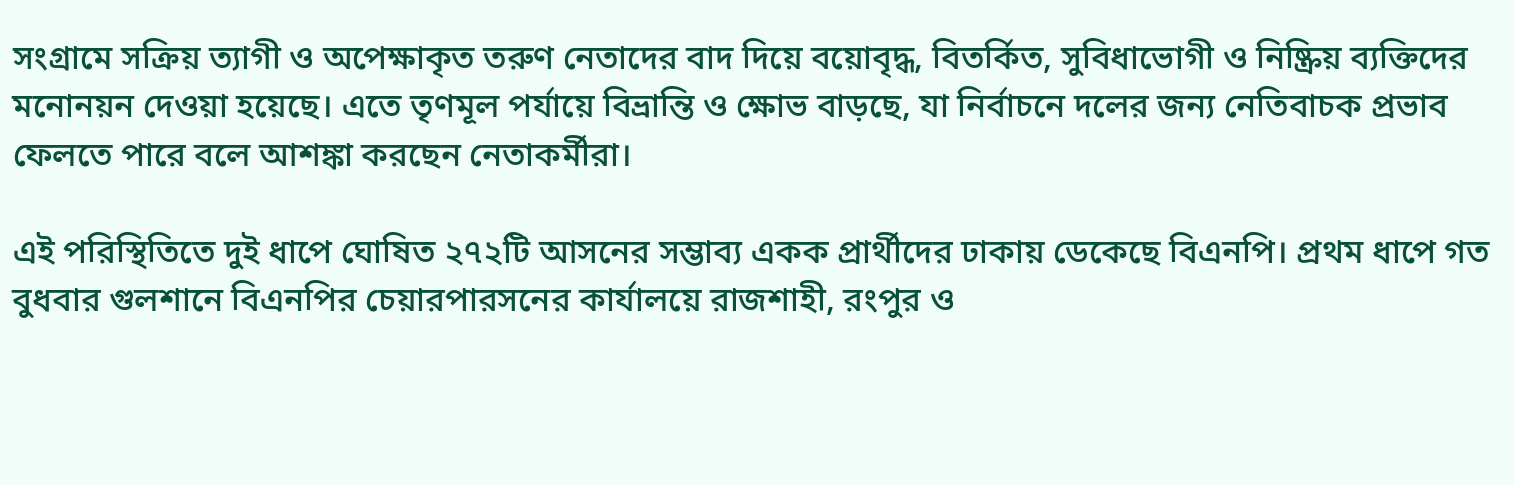সংগ্রামে সক্রিয় ত্যাগী ও অপেক্ষাকৃত তরুণ নেতাদের বাদ দিয়ে বয়োবৃদ্ধ, বিতর্কিত, সুবিধাভোগী ও নিষ্ক্রিয় ব্যক্তিদের মনোনয়ন দেওয়া হয়েছে। এতে তৃণমূল পর্যায়ে বিভ্রান্তি ও ক্ষোভ বাড়ছে, যা নির্বাচনে দলের জন্য নেতিবাচক প্রভাব ফেলতে পারে বলে আশঙ্কা করছেন নেতাকর্মীরা।

এই পরিস্থিতিতে দুই ধাপে ঘোষিত ২৭২টি আসনের সম্ভাব্য একক প্রার্থীদের ঢাকায় ডেকেছে বিএনপি। প্রথম ধাপে গত বুধবার গুলশানে বিএনপির চেয়ারপারসনের কার্যালয়ে রাজশাহী, রংপুর ও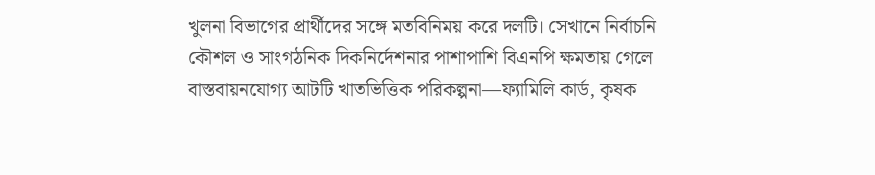খুলনা বিভাগের প্রার্থীদের সঙ্গে মতবিনিময় করে দলটি। সেখানে নির্বাচনি কৌশল ও সাংগঠনিক দিকনির্দেশনার পাশাপাশি বিএনপি ক্ষমতায় গেলে বাস্তবায়নযোগ্য আটটি খাতভিত্তিক পরিকল্পনা—ফ্যামিলি কার্ড, কৃষক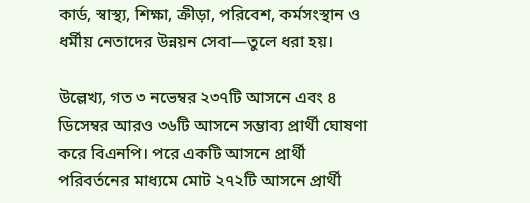কার্ড, স্বাস্থ্য, শিক্ষা, ক্রীড়া, পরিবেশ, কর্মসংস্থান ও ধর্মীয় নেতাদের উন্নয়ন সেবা—তুলে ধরা হয়।

উল্লেখ্য, গত ৩ নভেম্বর ২৩৭টি আসনে এবং ৪ ডিসেম্বর আরও ৩৬টি আসনে সম্ভাব্য প্রার্থী ঘোষণা করে বিএনপি। পরে একটি আসনে প্রার্থী পরিবর্তনের মাধ্যমে মোট ২৭২টি আসনে প্রার্থী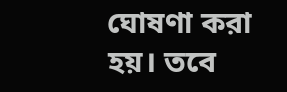ঘোষণা করা হয়। তবে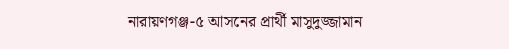নারায়ণগঞ্জ-৫ আসনের প্রার্থী মাসুদুজ্জামান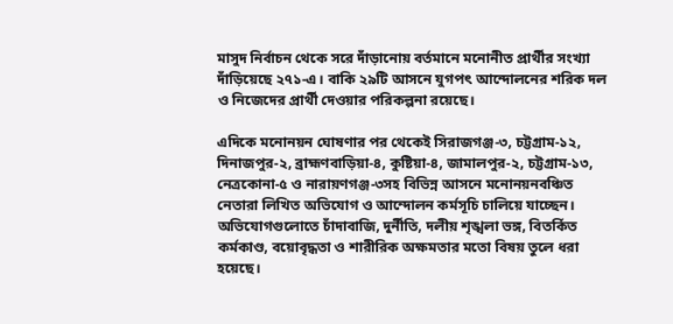মাসুদ নির্বাচন থেকে সরে দাঁড়ানোয় বর্তমানে মনোনীত প্রার্থীর সংখ্যা দাঁড়িয়েছে ২৭১-এ। বাকি ২৯টি আসনে যুগপৎ আন্দোলনের শরিক দল ও নিজেদের প্রার্থী দেওয়ার পরিকল্পনা রয়েছে।

এদিকে মনোনয়ন ঘোষণার পর থেকেই সিরাজগঞ্জ-৩, চট্টগ্রাম-১২, দিনাজপুর-২, ব্রাহ্মণবাড়িয়া-৪, কুষ্টিয়া-৪, জামালপুর-২, চট্টগ্রাম-১৩, নেত্রকোনা-৫ ও নারায়ণগঞ্জ-৩সহ বিভিন্ন আসনে মনোনয়নবঞ্চিত নেতারা লিখিত অভিযোগ ও আন্দোলন কর্মসূচি চালিয়ে যাচ্ছেন। অভিযোগগুলোতে চাঁদাবাজি, দুর্নীতি, দলীয় শৃঙ্খলা ভঙ্গ, বিতর্কিত কর্মকাণ্ড, বয়োবৃদ্ধতা ও শারীরিক অক্ষমতার মতো বিষয় তুলে ধরা হয়েছে।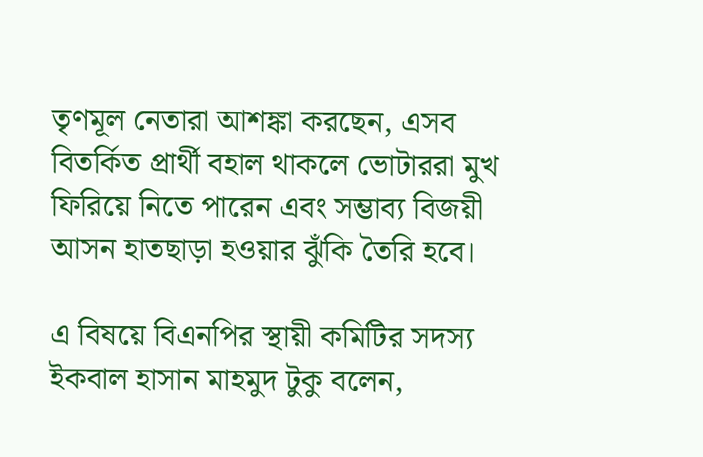তৃণমূল নেতারা আশঙ্কা করছেন, এসব বিতর্কিত প্রার্থী বহাল থাকলে ভোটাররা মুখ ফিরিয়ে নিতে পারেন এবং সম্ভাব্য বিজয়ী আসন হাতছাড়া হওয়ার ঝুঁকি তৈরি হবে।

এ বিষয়ে বিএনপির স্থায়ী কমিটির সদস্য ইকবাল হাসান মাহমুদ টুকু বলেন,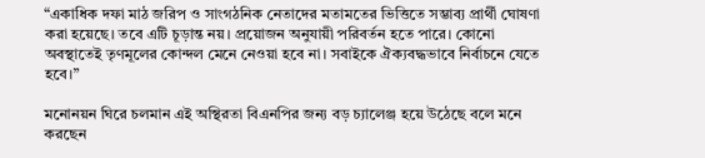“একাধিক দফা মাঠ জরিপ ও সাংগঠনিক নেতাদের মতামতের ভিত্তিতে সম্ভাব্য প্রার্থী ঘোষণা করা হয়েছে। তবে এটি চূড়ান্ত নয়। প্রয়োজন অনুযায়ী পরিবর্তন হতে পারে। কোনো অবস্থাতেই তৃণমূলের কোন্দল মেনে নেওয়া হবে না। সবাইকে ঐক্যবদ্ধভাবে নির্বাচনে যেতে হবে।”

মনোনয়ন ঘিরে চলমান এই অস্থিরতা বিএনপির জন্য বড় চ্যালেঞ্জ হয়ে উঠেছে বলে মনে করছেন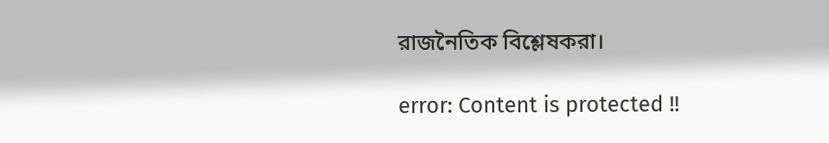রাজনৈতিক বিশ্লেষকরা।

error: Content is protected !!